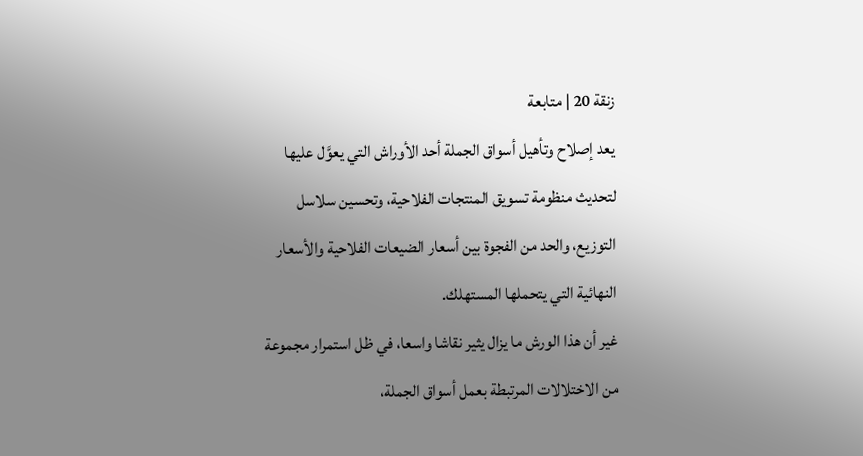زنقة 20 | متابعة
يعد إصلاح وتأهيل أسواق الجملة أحد الأوراش التي يعوَّل عليها لتحديث منظومة تسويق المنتجات الفلاحية، وتحسين سلاسل التوزيع، والحد من الفجوة بين أسعار الضيعات الفلاحية والأسعار النهائية التي يتحملها المستهلك.
غير أن هذا الورش ما يزال يثير نقاشا واسعا، في ظل استمرار مجموعة من الاختلالات المرتبطة بعمل أسواق الجملة،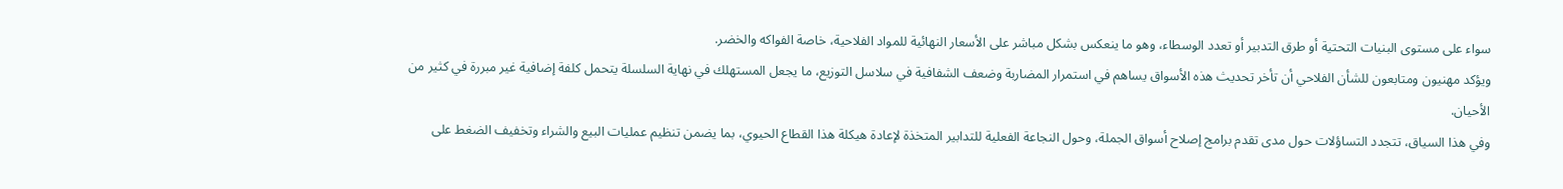سواء على مستوى البنيات التحتية أو طرق التدبير أو تعدد الوسطاء، وهو ما ينعكس بشكل مباشر على الأسعار النهائية للمواد الفلاحية، خاصة الفواكه والخضر.
ويؤكد مهنيون ومتابعون للشأن الفلاحي أن تأخر تحديث هذه الأسواق يساهم في استمرار المضاربة وضعف الشفافية في سلاسل التوزيع، ما يجعل المستهلك في نهاية السلسلة يتحمل كلفة إضافية غير مبررة في كثير من الأحيان.
وفي هذا السياق، تتجدد التساؤلات حول مدى تقدم برامج إصلاح أسواق الجملة، وحول النجاعة الفعلية للتدابير المتخذة لإعادة هيكلة هذا القطاع الحيوي، بما يضمن تنظيم عمليات البيع والشراء وتخفيف الضغط على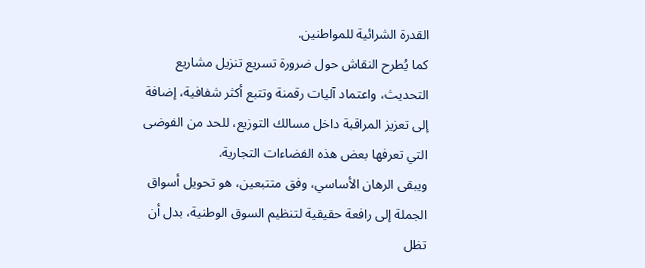القدرة الشرائية للمواطنين.
كما يُطرح النقاش حول ضرورة تسريع تنزيل مشاريع التحديث، واعتماد آليات رقمنة وتتبع أكثر شفافية، إضافة إلى تعزيز المراقبة داخل مسالك التوزيع، للحد من الفوضى التي تعرفها بعض هذه الفضاءات التجارية.
ويبقى الرهان الأساسي، وفق متتبعين، هو تحويل أسواق الجملة إلى رافعة حقيقية لتنظيم السوق الوطنية، بدل أن تظل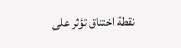نقطة اختناق تؤثر على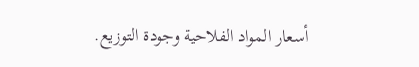أسعار المواد الفلاحية وجودة التوزيع.